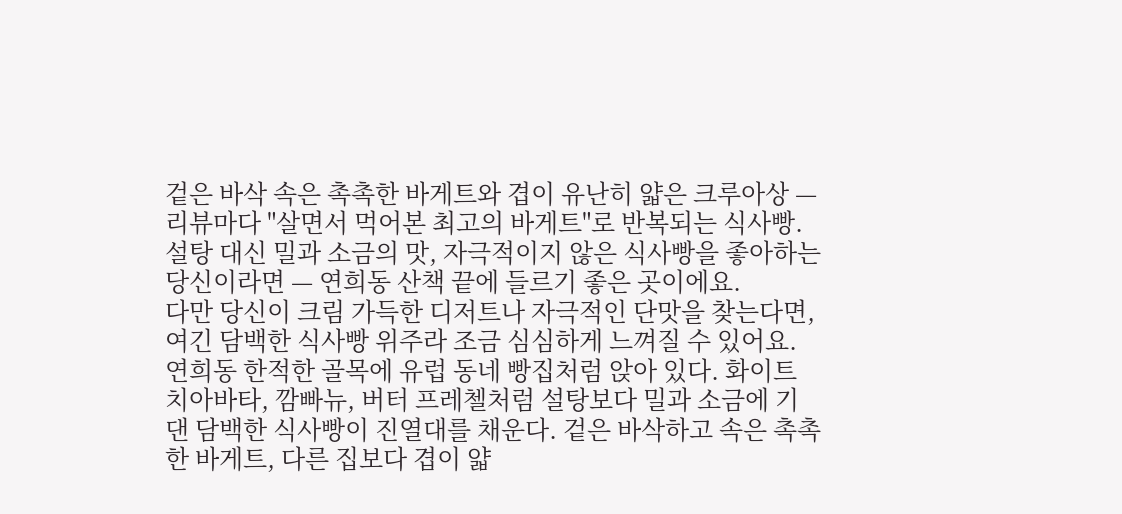겉은 바삭 속은 촉촉한 바게트와 겹이 유난히 얇은 크루아상 — 리뷰마다 "살면서 먹어본 최고의 바게트"로 반복되는 식사빵.
설탕 대신 밀과 소금의 맛, 자극적이지 않은 식사빵을 좋아하는 당신이라면 — 연희동 산책 끝에 들르기 좋은 곳이에요.
다만 당신이 크림 가득한 디저트나 자극적인 단맛을 찾는다면, 여긴 담백한 식사빵 위주라 조금 심심하게 느껴질 수 있어요.
연희동 한적한 골목에 유럽 동네 빵집처럼 앉아 있다. 화이트 치아바타, 깜빠뉴, 버터 프레첼처럼 설탕보다 밀과 소금에 기댄 담백한 식사빵이 진열대를 채운다. 겉은 바삭하고 속은 촉촉한 바게트, 다른 집보다 겹이 얇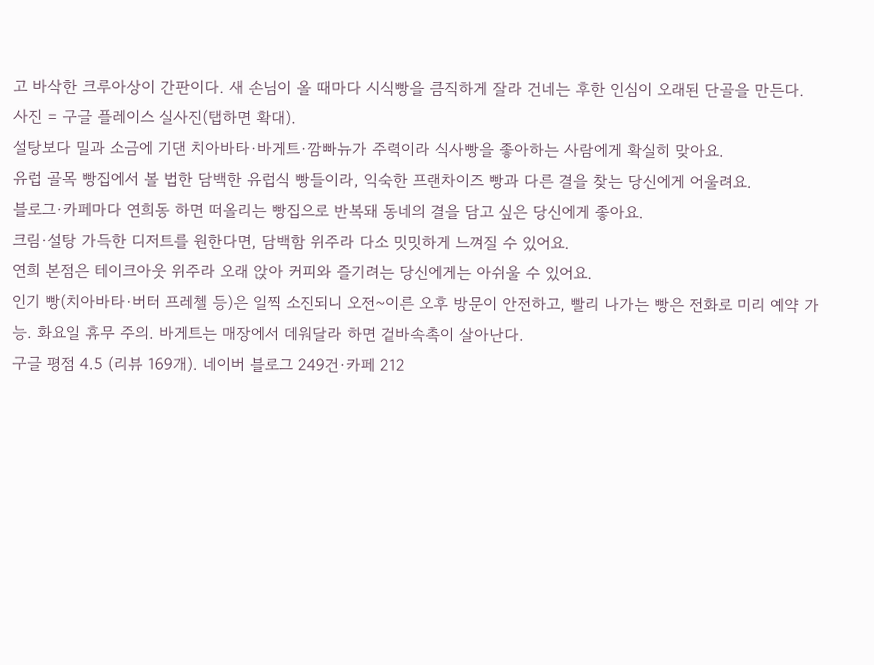고 바삭한 크루아상이 간판이다. 새 손님이 올 때마다 시식빵을 큼직하게 잘라 건네는 후한 인심이 오래된 단골을 만든다.
사진 = 구글 플레이스 실사진(탭하면 확대).
설탕보다 밀과 소금에 기댄 치아바타·바게트·깜빠뉴가 주력이라 식사빵을 좋아하는 사람에게 확실히 맞아요.
유럽 골목 빵집에서 볼 법한 담백한 유럽식 빵들이라, 익숙한 프랜차이즈 빵과 다른 결을 찾는 당신에게 어울려요.
블로그·카페마다 연희동 하면 떠올리는 빵집으로 반복돼 동네의 결을 담고 싶은 당신에게 좋아요.
크림·설탕 가득한 디저트를 원한다면, 담백함 위주라 다소 밋밋하게 느껴질 수 있어요.
연희 본점은 테이크아웃 위주라 오래 앉아 커피와 즐기려는 당신에게는 아쉬울 수 있어요.
인기 빵(치아바타·버터 프레첼 등)은 일찍 소진되니 오전~이른 오후 방문이 안전하고, 빨리 나가는 빵은 전화로 미리 예약 가능. 화요일 휴무 주의. 바게트는 매장에서 데워달라 하면 겉바속촉이 살아난다.
구글 평점 4.5 (리뷰 169개). 네이버 블로그 249건·카페 212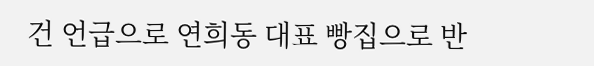건 언급으로 연희동 대표 빵집으로 반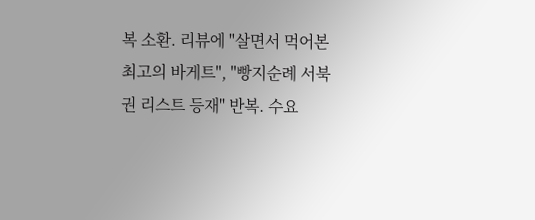복 소환. 리뷰에 "살면서 먹어본 최고의 바게트", "빵지순례 서북권 리스트 등재" 반복. 수요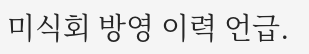미식회 방영 이력 언급.